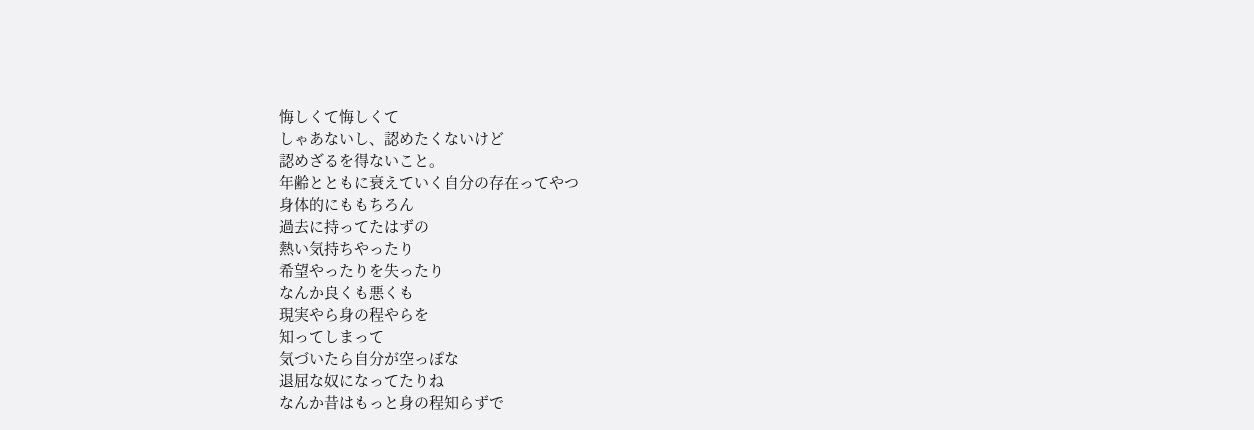悔しくて悔しくて
しゃあないし、認めたくないけど
認めざるを得ないこと。
年齢とともに衰えていく自分の存在ってやつ
身体的にももちろん
過去に持ってたはずの
熱い気持ちやったり
希望やったりを失ったり
なんか良くも悪くも
現実やら身の程やらを
知ってしまって
気づいたら自分が空っぽな
退屈な奴になってたりね
なんか昔はもっと身の程知らずで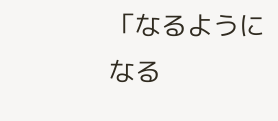「なるようになる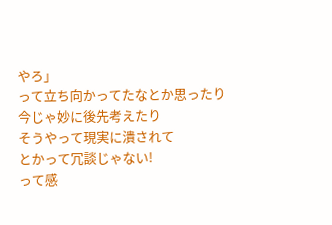やろ」
って立ち向かってたなとか思ったり
今じゃ妙に後先考えたり
そうやって現実に潰されて
とかって冗談じゃない!
って感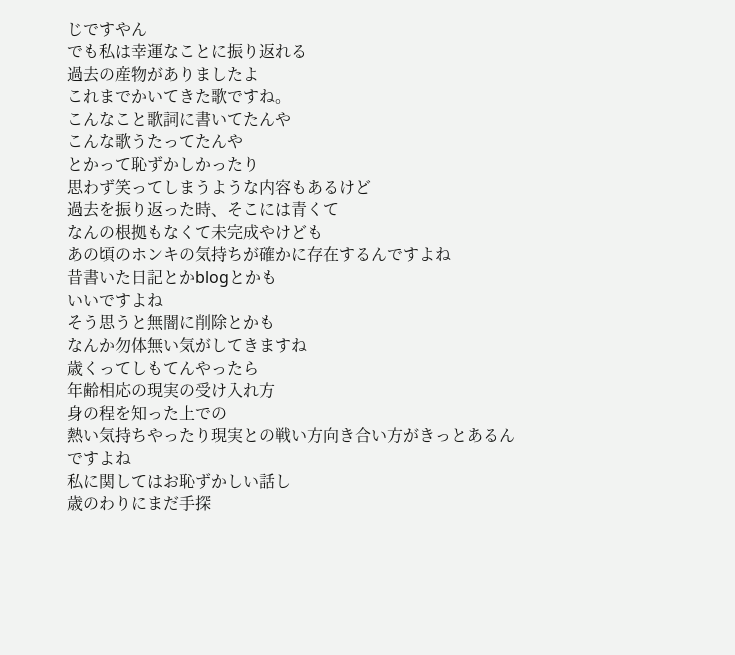じですやん
でも私は幸運なことに振り返れる
過去の産物がありましたよ
これまでかいてきた歌ですね。
こんなこと歌詞に書いてたんや
こんな歌うたってたんや
とかって恥ずかしかったり
思わず笑ってしまうような内容もあるけど
過去を振り返った時、そこには青くて
なんの根拠もなくて未完成やけども
あの頃のホンキの気持ちが確かに存在するんですよね
昔書いた日記とかblogとかも
いいですよね
そう思うと無闇に削除とかも
なんか勿体無い気がしてきますね
歳くってしもてんやったら
年齢相応の現実の受け入れ方
身の程を知った上での
熱い気持ちやったり現実との戦い方向き合い方がきっとあるんですよね
私に関してはお恥ずかしい話し
歳のわりにまだ手探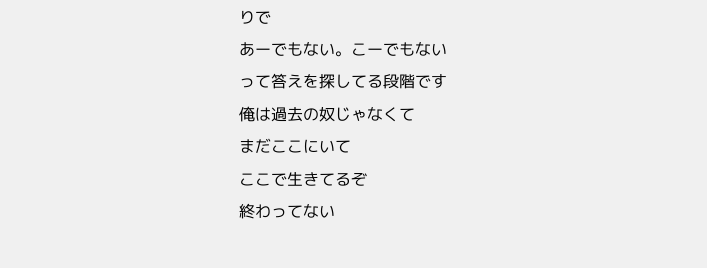りで
あーでもない。こーでもない
って答えを探してる段階です
俺は過去の奴じゃなくて
まだここにいて
ここで生きてるぞ
終わってない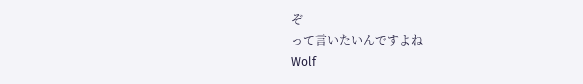ぞ
って言いたいんですよね
Wolf